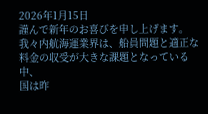2026年1月15日
謹んで新年のお喜びを申し上げます。
我々内航海運業界は、船員問題と適正な料金の収受が大きな課題となっている中、
国は昨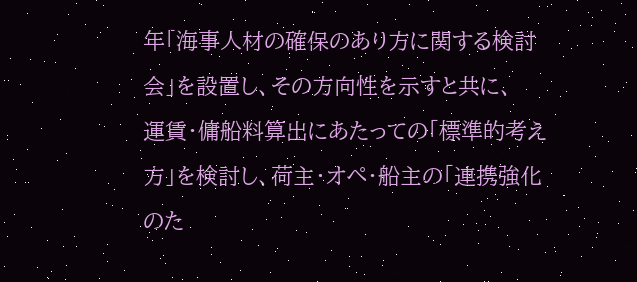年「海事人材の確保のあり方に関する検討会」を設置し、その方向性を示すと共に、
運賃・傭船料算出にあたっての「標準的考え方」を検討し、荷主・オペ・船主の「連携強化のた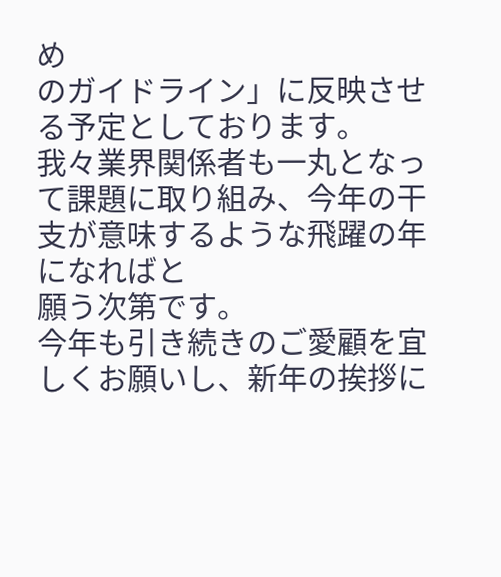め
のガイドライン」に反映させる予定としております。
我々業界関係者も一丸となって課題に取り組み、今年の干支が意味するような飛躍の年になればと
願う次第です。
今年も引き続きのご愛顧を宜しくお願いし、新年の挨拶に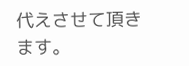代えさせて頂きます。